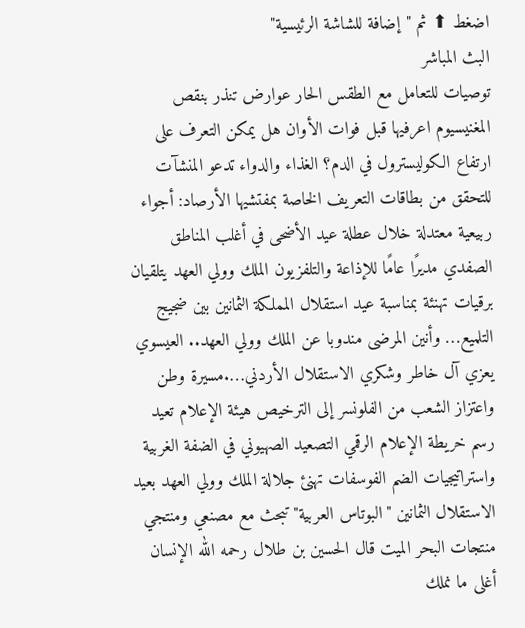اضغط ⬆ ثم "إضافة للشاشة الرئيسية"
البث المباشر
توصيات للتعامل مع الطقس الحار عوارض تنذر بنقص المغنيسيوم اعرفيها قبل فوات الأوان هل يمكن التعرف على ارتفاع الكوليسترول في الدم؟ الغذاء والدواء تدعو المنشآت للتحقق من بطاقات التعريف الخاصة بمفتشيها الأرصاد: أجواء ربيعية معتدلة خلال عطلة عيد الأضحى في أغلب المناطق الصفدي مديرًا عامًا للإذاعة والتلفزيون الملك وولي العهد يتلقيان برقيات تهنئة بمناسبة عيد استقلال المملكة الثمانين بين ضجيج التلميع… وأنين المرضى مندوبا عن الملك وولي العهد.. العيسوي يعزي آل خاطر وشكري الاستقلال الأردني….مسيرة وطن واعتزاز الشعب من الفلونسر إلى الترخيص هيئة الإعلام تعيد رسم خريطة الإعلام الرقمي التصعيد الصهيوني في الضفة الغربية واستراتيجيات الضم الفوسفات تهنئ جلالة الملك وولي العهد بعيد الاستقلال الثمانين "البوتاس العربية" تبحث مع مصنعي ومنتجي منتجات البحر الميت قال الحسين بن طلال رحمه الله الإنسان أغلى ما نملك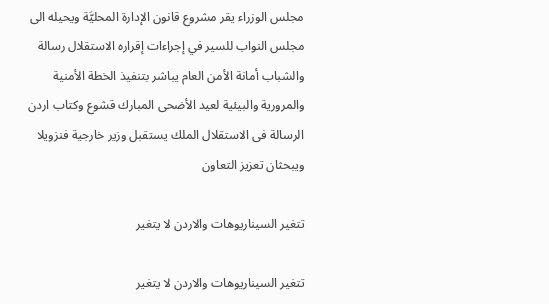مجلس الوزراء يقر مشروع قانون الإدارة المحليَّة ويحيله الى مجلس النواب للسير في إجراءات إقراره الاستقلال رسالة والشباب أمانة الأمن العام يباشر بتنفيذ الخطة الأمنية والمرورية والبيئية لعيد الأضحى المبارك قشوع وكتاب اردن الرسالة فى الاستقلال الملك يستقبل وزير خارجية فنزويلا ويبحثان تعزيز التعاون

تتغير السيناريوهات والاردن لا يتغير

تتغير السيناريوهات والاردن لا يتغير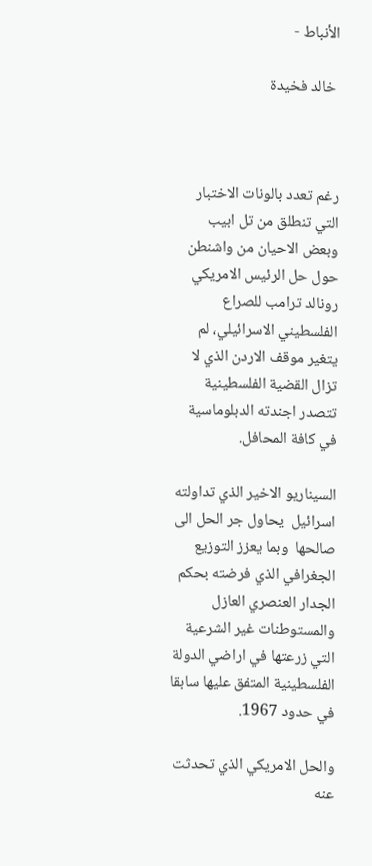الأنباط -

 خالد فخيدة



رغم تعدد بالونات الاختبار التي تنطلق من تل ابيب وبعض الاحيان من واشنطن حول حل الرئيس الامريكي رونالد ترامب للصراع الفلسطيني الاسرائيلي، لم يتغير موقف الاردن الذي لا تزال القضية الفلسطينية تتصدر اجندته الدبلوماسية في كافة المحافل.

السيناريو الاخير الذي تداولته اسرائيل  يحاول جر الحل الى صالحها  وبما يعزز التوزيع الجغرافي الذي فرضته بحكم الجدار العنصري العازل والمستوطنات غير الشرعية التي زرعتها في اراضي الدولة الفلسطينية المتفق عليها سابقا في حدود 1967.

والحل الامريكي الذي تحدثت عنه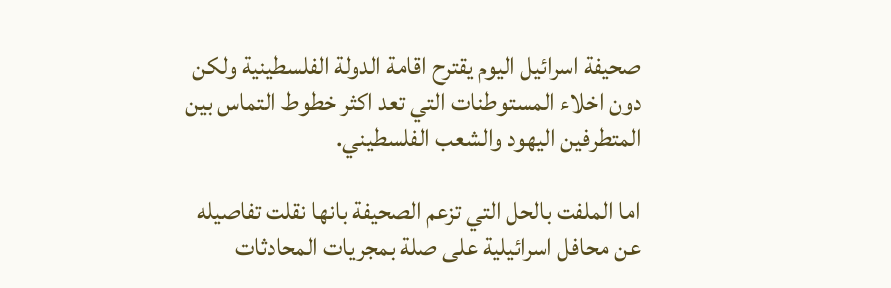صحيفة اسرائيل اليوم يقترح اقامة الدولة الفلسطينية ولكن دون اخلاء المستوطنات التي تعد اكثر خطوط التماس بين المتطرفين اليهود والشعب الفلسطيني.

اما الملفت بالحل التي تزعم الصحيفة بانها نقلت تفاصيله عن محافل اسرائيلية على صلة بمجريات المحادثات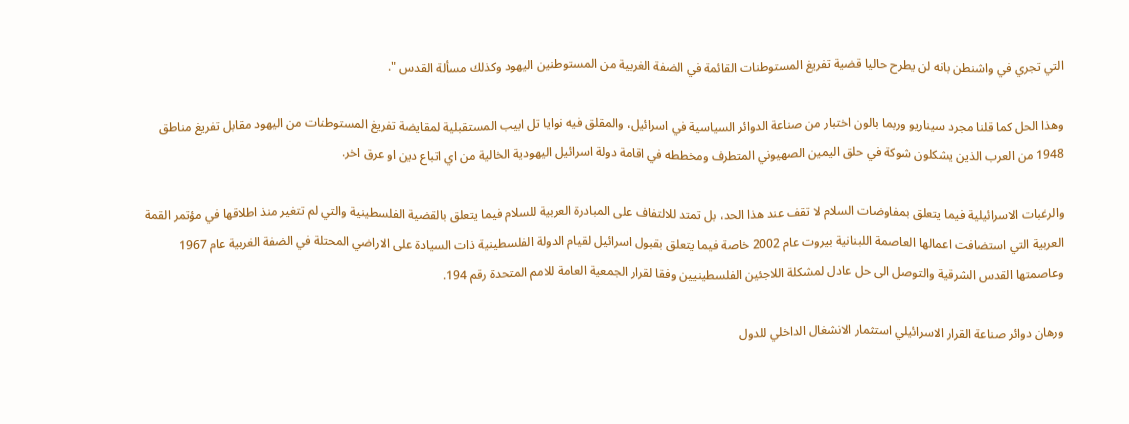التي تجري في واشنطن بانه لن يطرح حاليا قضية تفريغ المستوطنات القائمة في الضفة الغربية من المستوطنين اليهود وكذلك مسألة القدس ".

وهذا الحل كما قلنا مجرد سيناريو وربما بالون اختبار من صناعة الدوائر السياسية في اسرائيل، والمقلق فيه نوايا تل ابيب المستقبلية لمقايضة تفريغ المستوطنات من اليهود مقابل تفريغ مناطق 1948 من العرب الذين يشكلون شوكة في حلق اليمين الصهيوني المتطرف ومخططه في اقامة دولة اسرائيل اليهودية الخالية من اي اتباع دين او عرق اخر.

والرغبات الاسرائيلية فيما يتعلق بمفاوضات السلام لا تقف عند هذا الحد، بل تمتد للالتفاف على المبادرة العربية للسلام فيما يتعلق بالقضية الفلسطينية والتي لم تتغير منذ اطلاقها في مؤتمر القمة العربية التي استضافت اعمالها العاصمة اللبنانية بيروت عام 2002 خاصة فيما يتعلق بقبول اسرائيل لقيام الدولة الفلسطينية ذات السيادة على الاراضي المحتلة في الضفة الغربية عام 1967 وعاصمتها القدس الشرقية والتوصل الى حل عادل لمشكلة اللاجئين الفلسطينيين وفقا لقرار الجمعية العامة للامم المتحدة رقم 194.

ورهان دوائر صناعة القرار الاسرائيلي استثمار الانشغال الداخلي للدول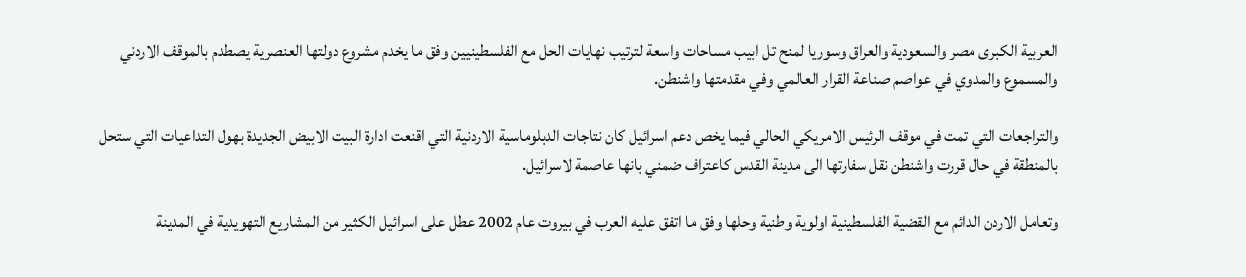العربية الكبرى مصر والسعودية والعراق وسوريا لمنح تل ابيب مساحات واسعة لترتيب نهايات الحل مع الفلسطينيين وفق ما يخدم مشروع دولتها العنصرية يصطدم بالموقف الاردني والمسموع والمدوي في عواصم صناعة القرار العالمي وفي مقدمتها واشنطن.

والتراجعات التي تمت في موقف الرئيس الامريكي الحالي فيما يخص دعم اسرائيل كان نتاجات الدبلوماسية الاردنية التي اقنعت ادارة البيت الابيض الجديدة بهول التداعيات التي ستحل بالمنطقة في حال قررت واشنطن نقل سفارتها الى مدينة القدس كاعتراف ضمني بانها عاصمة لاسرائيل.

وتعامل الاردن الدائم مع القضية الفلسطينية اولوية وطنية وحلها وفق ما اتفق عليه العرب في بيروت عام 2002 عطل على اسرائيل الكثير من المشاريع التهويدية في المدينة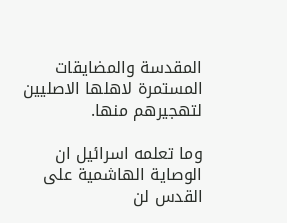المقدسة والمضايقات المستمرة لاهلها الاصليين لتهجيرهم منها.

وما تعلمه اسرائيل ان الوصاية الهاشمية على القدس لن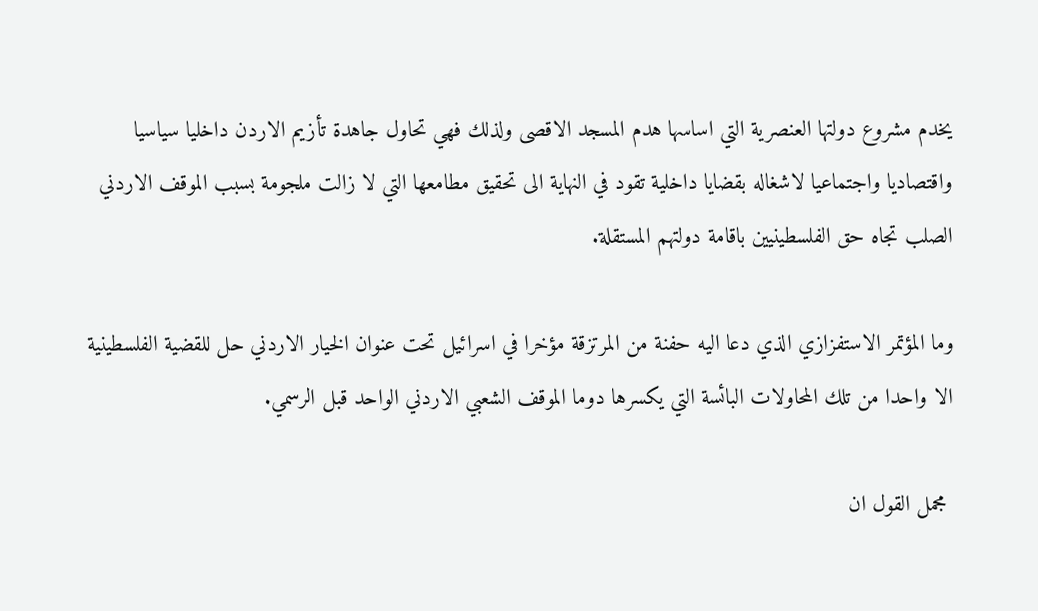يخدم مشروع دولتها العنصرية التي اساسها هدم المسجد الاقصى ولذلك فهي تحاول جاهدة تأزيم الاردن داخليا سياسيا واقتصاديا واجتماعيا لاشغاله بقضايا داخلية تقود في النهاية الى تحقيق مطامعها التي لا زالت ملجومة بسبب الموقف الاردني الصلب تجاه حق الفلسطينيين باقامة دولتهم المستقلة.

وما المؤتمر الاستفزازي الذي دعا اليه حفنة من المرتزقة مؤخرا في اسرائيل تحت عنوان الخيار الاردني حل للقضية الفلسطينية الا واحدا من تلك المحاولات البائسة التي يكسرها دوما الموقف الشعبي الاردني الواحد قبل الرسمي.

 مجمل القول ان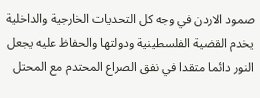صمود الاردن في وجه كل التحديات الخارجية والداخلية يخدم القضية الفلسطينية ودولتها والحفاظ عليه يجعل النور دائما متقدا في نفق الصراع المحتدم مع المحتل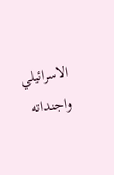الاسرائيلي واجنداته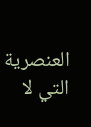العنصرية التي لا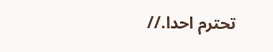تحترم احدا.//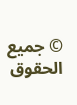© جميع الحقوق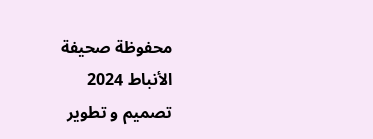محفوظة صحيفة الأنباط 2024
تصميم و تطوير